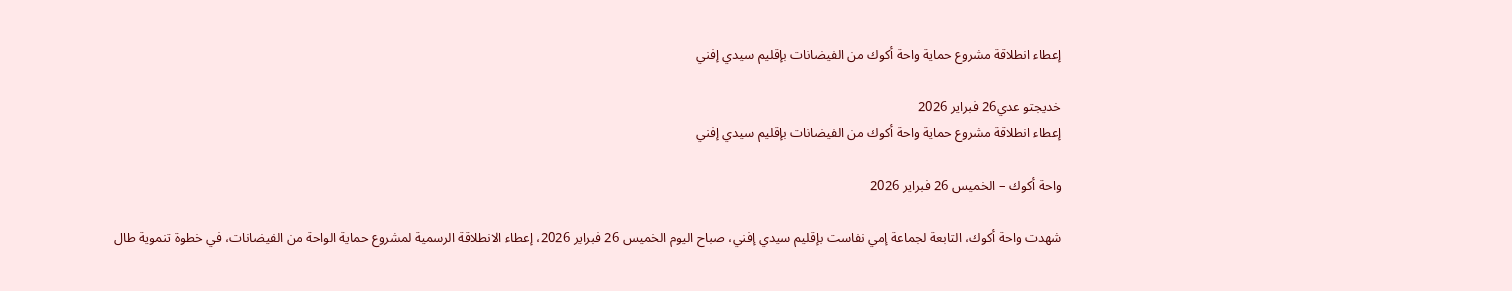إعطاء انطلاقة مشروع حماية واحة أكوك من الفيضانات بإقليم سيدي إفني

خديجتو عدي26 فبراير 2026
إعطاء انطلاقة مشروع حماية واحة أكوك من الفيضانات بإقليم سيدي إفني

واحة أكوك – الخميس 26 فبراير 2026

شهدت واحة أكوك، التابعة لجماعة إمي نفاست بإقليم سيدي إفني، صباح اليوم الخميس 26 فبراير 2026، إعطاء الانطلاقة الرسمية لمشروع حماية الواحة من الفيضانات، في خطوة تنموية طال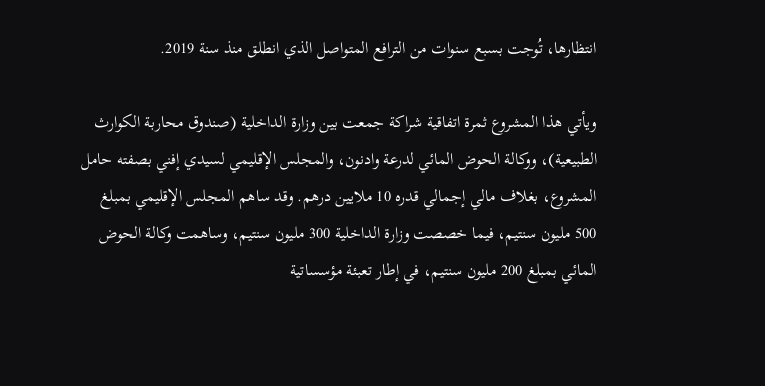انتظارها، تُوجت بسبع سنوات من الترافع المتواصل الذي انطلق منذ سنة 2019.

ويأتي هذا المشروع ثمرة اتفاقية شراكة جمعت بين وزارة الداخلية (صندوق محاربة الكوارث الطبيعية)، ووكالة الحوض المائي لدرعة وادنون، والمجلس الإقليمي لسيدي إفني بصفته حامل المشروع، بغلاف مالي إجمالي قدره 10 ملايين درهم. وقد ساهم المجلس الإقليمي بمبلغ 500 مليون سنتيم، فيما خصصت وزارة الداخلية 300 مليون سنتيم، وساهمت وكالة الحوض المائي بمبلغ 200 مليون سنتيم، في إطار تعبئة مؤسساتية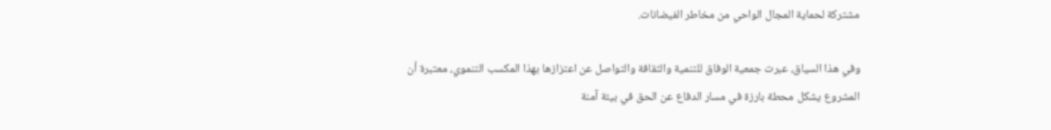مشتركة لحماية المجال الواحي من مخاطر الفيضانات.

وفي هذا السياق، عبرت جمعية الوفاق للتنمية والثقافة والتواصل عن اعتزازها بهذا المكسب التنموي، معتبرة أن المشروع يشكل محطة بارزة في مسار الدفاع عن الحق في بيئة آمنة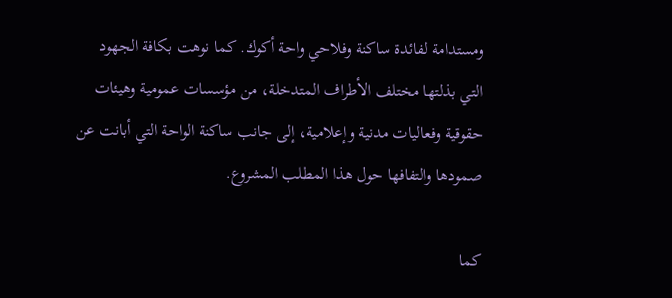ومستدامة لفائدة ساكنة وفلاحي واحة أكوك. كما نوهت بكافة الجهود التي بذلتها مختلف الأطراف المتدخلة، من مؤسسات عمومية وهيئات حقوقية وفعاليات مدنية وإعلامية، إلى جانب ساكنة الواحة التي أبانت عن صمودها والتفافها حول هذا المطلب المشروع.

كما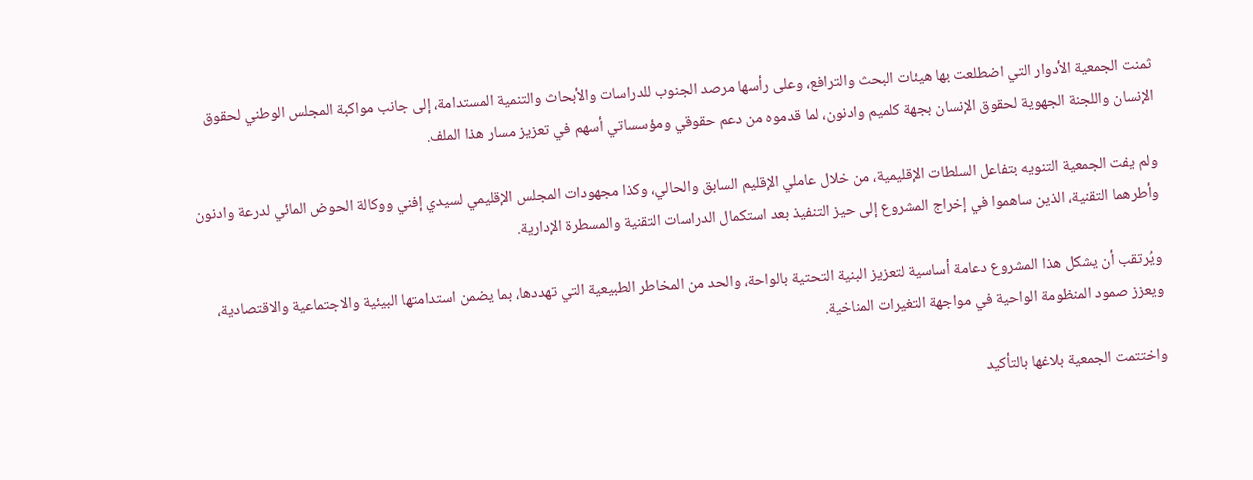ثمنت الجمعية الأدوار التي اضطلعت بها هيئات البحث والترافع، وعلى رأسها مرصد الجنوب للدراسات والأبحاث والتنمية المستدامة، إلى جانب مواكبة المجلس الوطني لحقوق الإنسان واللجنة الجهوية لحقوق الإنسان بجهة كلميم وادنون، لما قدموه من دعم حقوقي ومؤسساتي أسهم في تعزيز مسار هذا الملف.

ولم يفت الجمعية التنويه بتفاعل السلطات الإقليمية، من خلال عاملي الإقليم السابق والحالي، وكذا مجهودات المجلس الإقليمي لسيدي إفني ووكالة الحوض المائي لدرعة وادنون وأطرهما التقنية، الذين ساهموا في إخراج المشروع إلى حيز التنفيذ بعد استكمال الدراسات التقنية والمسطرة الإدارية.

ويُرتقب أن يشكل هذا المشروع دعامة أساسية لتعزيز البنية التحتية بالواحة، والحد من المخاطر الطبيعية التي تهددها، بما يضمن استدامتها البيئية والاجتماعية والاقتصادية، ويعزز صمود المنظومة الواحية في مواجهة التغيرات المناخية.

واختتمت الجمعية بلاغها بالتأكيد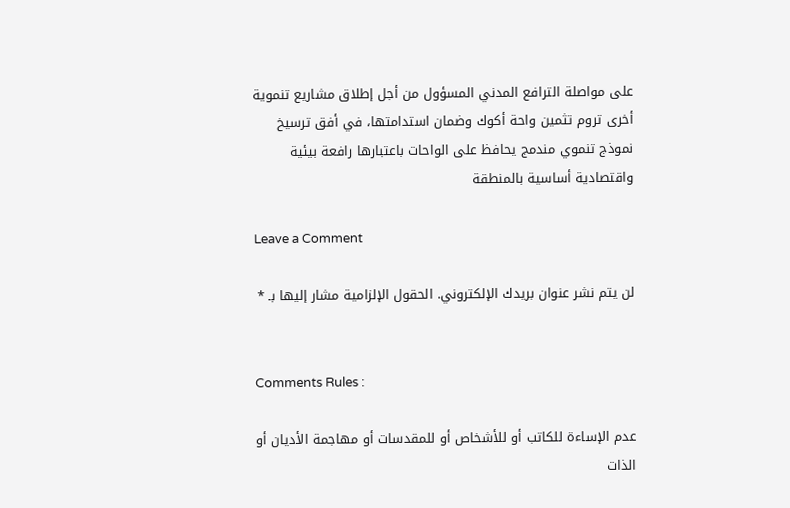على مواصلة الترافع المدني المسؤول من أجل إطلاق مشاريع تنموية أخرى تروم تثمين واحة أكوك وضمان استدامتها، في أفق ترسيخ نموذج تنموي مندمج يحافظ على الواحات باعتبارها رافعة بيئية واقتصادية أساسية بالمنطقة

Leave a Comment

لن يتم نشر عنوان بريدك الإلكتروني. الحقول الإلزامية مشار إليها بـ *


Comments Rules :

عدم الإساءة للكاتب أو للأشخاص أو للمقدسات أو مهاجمة الأديان أو الذات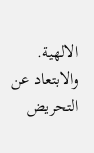الالهية. والابتعاد عن التحريض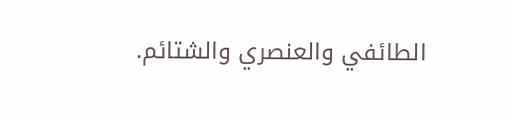الطائفي والعنصري والشتائم.